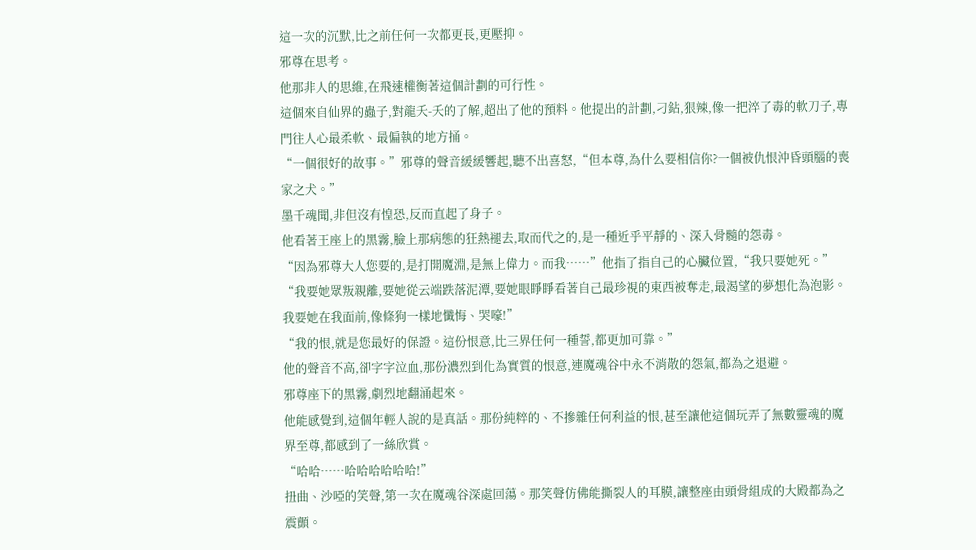這一次的沉默,比之前任何一次都更長,更壓抑。
邪尊在思考。
他那非人的思維,在飛速權衡著這個計劃的可行性。
這個來自仙界的蟲子,對龍夭-夭的了解,超出了他的預料。他提出的計劃,刁鉆,狠辣,像一把淬了毒的軟刀子,專門往人心最柔軟、最偏執的地方捅。
“一個很好的故事。”邪尊的聲音緩緩響起,聽不出喜怒,“但本尊,為什么要相信你?一個被仇恨沖昏頭腦的喪家之犬。”
墨千魂聞,非但沒有惶恐,反而直起了身子。
他看著王座上的黑霧,臉上那病態的狂熱褪去,取而代之的,是一種近乎平靜的、深入骨髓的怨毒。
“因為邪尊大人您要的,是打開魔淵,是無上偉力。而我……”他指了指自己的心臟位置,“我只要她死。”
“我要她眾叛親離,要她從云端跌落泥潭,要她眼睜睜看著自己最珍視的東西被奪走,最渴望的夢想化為泡影。我要她在我面前,像條狗一樣地懺悔、哭嚎!”
“我的恨,就是您最好的保證。這份恨意,比三界任何一種誓,都更加可靠。”
他的聲音不高,卻字字泣血,那份濃烈到化為實質的恨意,連魔魂谷中永不消散的怨氣,都為之退避。
邪尊座下的黑霧,劇烈地翻涌起來。
他能感覺到,這個年輕人說的是真話。那份純粹的、不摻雜任何利益的恨,甚至讓他這個玩弄了無數靈魂的魔界至尊,都感到了一絲欣賞。
“哈哈……哈哈哈哈哈哈!”
扭曲、沙啞的笑聲,第一次在魔魂谷深處回蕩。那笑聲仿佛能撕裂人的耳膜,讓整座由頭骨組成的大殿都為之震顫。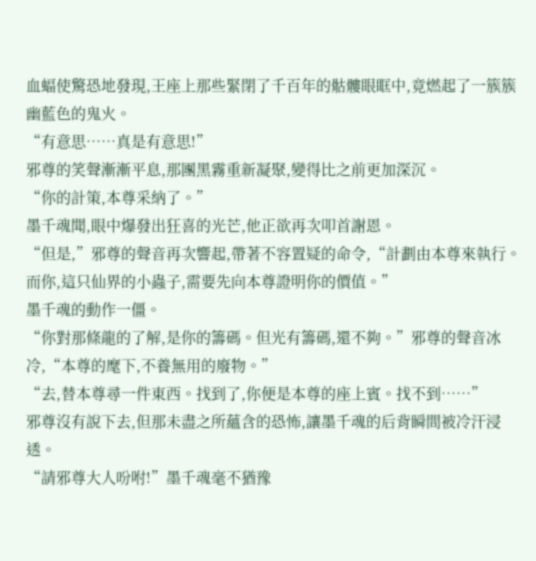血蝠使驚恐地發現,王座上那些緊閉了千百年的骷髏眼眶中,竟燃起了一簇簇幽藍色的鬼火。
“有意思……真是有意思!”
邪尊的笑聲漸漸平息,那團黑霧重新凝聚,變得比之前更加深沉。
“你的計策,本尊采納了。”
墨千魂聞,眼中爆發出狂喜的光芒,他正欲再次叩首謝恩。
“但是,”邪尊的聲音再次響起,帶著不容置疑的命令,“計劃由本尊來執行。而你,這只仙界的小蟲子,需要先向本尊證明你的價值。”
墨千魂的動作一僵。
“你對那條龍的了解,是你的籌碼。但光有籌碼,還不夠。”邪尊的聲音冰冷,“本尊的麾下,不養無用的廢物。”
“去,替本尊尋一件東西。找到了,你便是本尊的座上賓。找不到……”
邪尊沒有說下去,但那未盡之所蘊含的恐怖,讓墨千魂的后背瞬間被冷汗浸透。
“請邪尊大人吩咐!”墨千魂毫不猶豫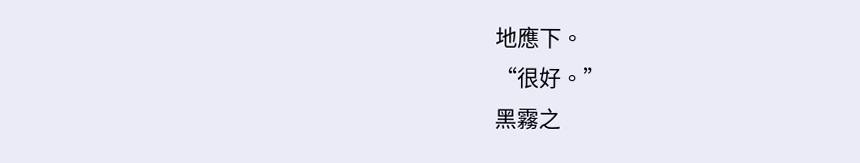地應下。
“很好。”
黑霧之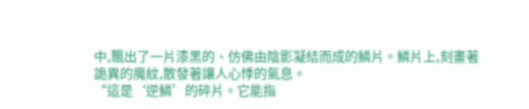中,飄出了一片漆黑的、仿佛由陰影凝結而成的鱗片。鱗片上,刻畫著詭異的魔紋,散發著讓人心悸的氣息。
“這是‘逆鱗’的碎片。它能指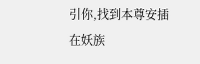引你,找到本尊安插在妖族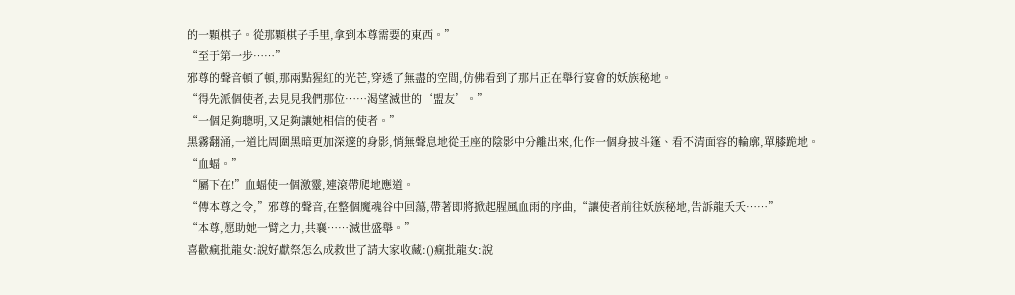的一顆棋子。從那顆棋子手里,拿到本尊需要的東西。”
“至于第一步……”
邪尊的聲音頓了頓,那兩點猩紅的光芒,穿透了無盡的空間,仿佛看到了那片正在舉行宴會的妖族秘地。
“得先派個使者,去見見我們那位……渴望滅世的‘盟友’。”
“一個足夠聰明,又足夠讓她相信的使者。”
黑霧翻涌,一道比周圍黑暗更加深邃的身影,悄無聲息地從王座的陰影中分離出來,化作一個身披斗篷、看不清面容的輪廓,單膝跪地。
“血蝠。”
“屬下在!”血蝠使一個激靈,連滾帶爬地應道。
“傳本尊之令,”邪尊的聲音,在整個魔魂谷中回蕩,帶著即將掀起腥風血雨的序曲,“讓使者前往妖族秘地,告訴龍夭夭……”
“本尊,愿助她一臂之力,共襄……滅世盛舉。”
喜歡瘋批龍女:說好獻祭怎么成救世了請大家收藏:()瘋批龍女:說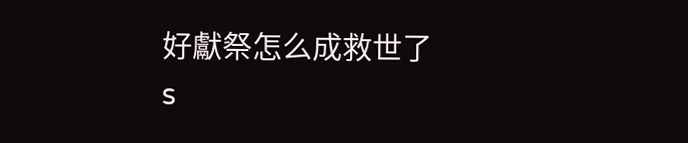好獻祭怎么成救世了
s